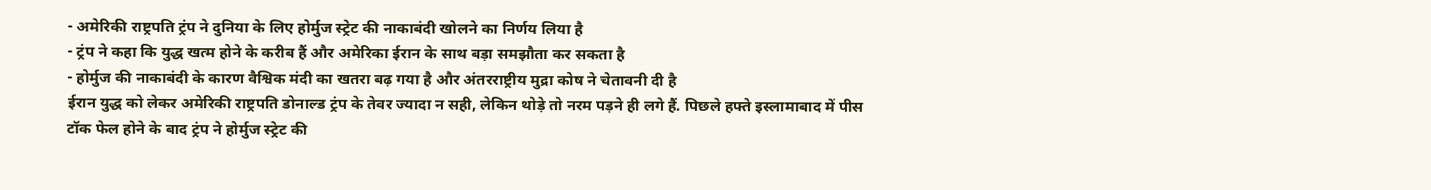- अमेरिकी राष्ट्रपति ट्रंप ने दुनिया के लिए होर्मुज स्ट्रेट की नाकाबंदी खोलने का निर्णय लिया है
- ट्रंप ने कहा कि युद्ध खत्म होने के करीब हैं और अमेरिका ईरान के साथ बड़ा समझौता कर सकता है
- होर्मुज की नाकाबंदी के कारण वैश्विक मंदी का खतरा बढ़ गया है और अंतरराष्ट्रीय मुद्रा कोष ने चेतावनी दी है
ईरान युद्ध को लेकर अमेरिकी राष्ट्रपति डोनाल्ड ट्रंप के तेवर ज्यादा न सही, लेकिन थोड़े तो नरम पड़ने ही लगे हैं. पिछले हफ्ते इस्लामाबाद में पीस टॉक फेल होने के बाद ट्रंप ने होर्मुज स्ट्रेट की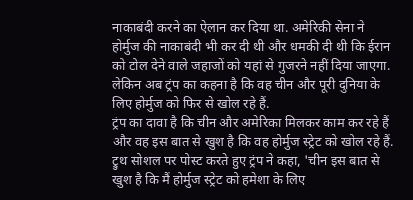नाकाबंदी करने का ऐलान कर दिया था. अमेरिकी सेना ने होर्मुज की नाकाबंदी भी कर दी थी और धमकी दी थी कि ईरान को टोल देने वाले जहाजों को यहां से गुजरने नहीं दिया जाएगा. लेकिन अब ट्रंप का कहना है कि वह चीन और पूरी दुनिया के लिए होर्मुज को फिर से खोल रहे हैं.
ट्रंप का दावा है कि चीन और अमेरिका मिलकर काम कर रहे हैं और वह इस बात से खुश है कि वह होर्मुज स्ट्रेट को खोल रहे हैं.
ट्रुथ सोशल पर पोस्ट करते हुए ट्रंप ने कहा, 'चीन इस बात से खुश है कि मैं होर्मुज स्ट्रेट को हमेशा के लिए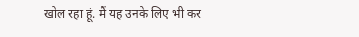खोल रहा हूं. मैं यह उनके लिए भी कर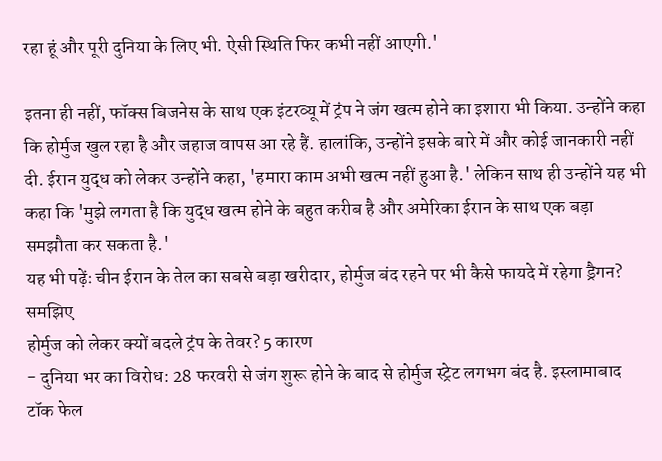रहा हूं और पूरी दुनिया के लिए भी. ऐसी स्थिति फिर कभी नहीं आएगी.'

इतना ही नहीं, फॉक्स बिजनेस के साथ एक इंटरव्यू में ट्रंप ने जंग खत्म होने का इशारा भी किया. उन्होंने कहा कि होर्मुज खुल रहा है और जहाज वापस आ रहे हैं. हालांकि, उन्होंने इसके बारे में और कोई जानकारी नहीं दी. ईरान युद्ध को लेकर उन्होंने कहा, 'हमारा काम अभी खत्म नहीं हुआ है.' लेकिन साथ ही उन्होंने यह भी कहा कि 'मुझे लगता है कि युद्ध खत्म होने के बहुत करीब है और अमेरिका ईरान के साथ एक बड़ा समझौता कर सकता है.'
यह भी पढ़ेंः चीन ईरान के तेल का सबसे बड़ा खरीदार, होर्मुज बंद रहने पर भी कैसे फायदे में रहेगा ड्रैगन? समझिए
होर्मुज को लेकर क्यों बदले ट्रंप के तेवर? 5 कारण
- दुनिया भर का विरोध: 28 फरवरी से जंग शुरू होने के बाद से होर्मुज स्ट्रेट लगभग बंद है. इस्लामाबाद टॉक फेल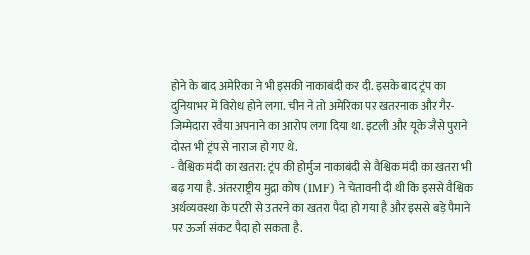होने के बाद अमेरिका ने भी इसकी नाकाबंदी कर दी. इसके बाद ट्रंप का दुनियाभर में विरोध होने लगा. चीन ने तो अमेरिका पर खतरनाक और गैर-जिम्मेदारा रवैया अपनाने का आरोप लगा दिया था. इटली और यूके जैसे पुराने दोस्त भी ट्रंप से नाराज हो गए थे.
- वैश्विक मंदी का खतरा: ट्रंप की होर्मुज नाकाबंदी से वैश्विक मंदी का खतरा भी बढ़ गया है. अंतरराष्ट्रीय मुद्रा कोष (IMF) ने चेतावनी दी थी कि इससे वैश्विक अर्थव्यवस्था के पटरी से उतरने का खतरा पैदा हो गया है और इससे बड़े पैमाने पर ऊर्जा संकट पैदा हो सकता है.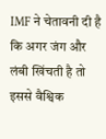IMF ने चेतावनी दी है कि अगर जंग और लंबी खिंचती है तो इससे वैश्विक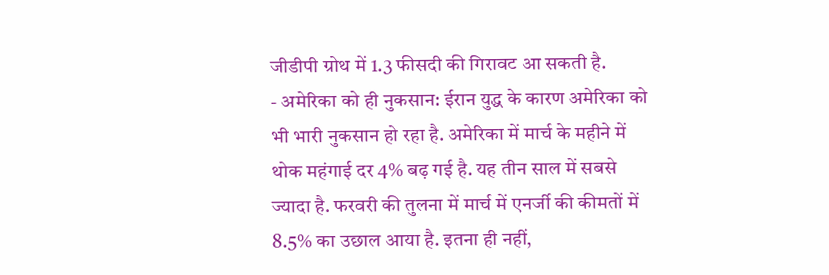जीडीपी ग्रोथ में 1.3 फीसदी की गिरावट आ सकती है.
- अमेरिका को ही नुकसान: ईरान युद्ध के कारण अमेरिका को भी भारी नुकसान हो रहा है. अमेरिका में मार्च के महीने में थोक महंगाई दर 4% बढ़ गई है. यह तीन साल में सबसे ज्यादा है. फरवरी की तुलना में मार्च में एनर्जी की कीमतों में 8.5% का उछाल आया है. इतना ही नहीं,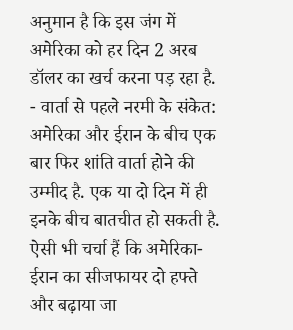अनुमान है कि इस जंग में अमेरिका को हर दिन 2 अरब डॉलर का खर्च करना पड़ रहा है.
- वार्ता से पहले नरमी के संकेत: अमेरिका और ईरान के बीच एक बार फिर शांति वार्ता होने की उम्मीद है. एक या दो दिन में ही इनके बीच बातचीत हो सकती है. ऐसी भी चर्चा हैं कि अमेरिका-ईरान का सीजफायर दो हफ्ते और बढ़ाया जा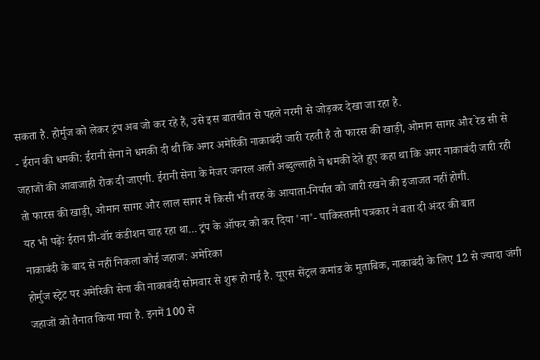सकता है. होर्मुज को लेकर ट्रंप अब जो कर रहे हैं, उसे इस बातचीत से पहले नरमी से जोड़कर देखा जा रहा है.
- ईरान की धमकी: ईरानी सेना ने धमकी दी थी कि अगर अमेरिकी नाकाबंदी जारी रहती है तो फारस की खाड़ी, ओमान सागर और रेड सी से जहाजों की आवाजाही रोक दी जाएगी. ईरानी सेना के मेजर जनरल अली अब्दुल्लाही ने धमकी देते हुए कहा था कि अगर नाकाबंदी जारी रही तो फारस की खाड़ी, ओमान सागर और लाल सागर में किसी भी तरह के आयाता-निर्यात को जारी रखने की इजाजत नहीं होगी.
यह भी पढ़ेंः ईरान प्री-वॉर कंडीशन चाह रहा था... ट्रंप के ऑफर को कर दिया 'ना'- पाकिस्तानी पत्रकार ने बता दी अंदर की बात
नाकाबंदी के बाद से नहीं निकला कोई जहाज: अमेरिका
होर्मुज स्ट्रेट पर अमेरिकी सेना की नाकाबंदी सोमवार से शुरू हो गई है. यूएस सेंट्रल कमांड के मुताबिक, नाकाबंदी के लिए 12 से ज्यादा जंगी जहाजों को तैनात किया गया है. इनमें 100 से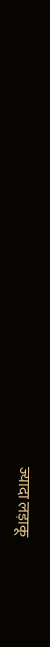ज्यादा लड़ाकू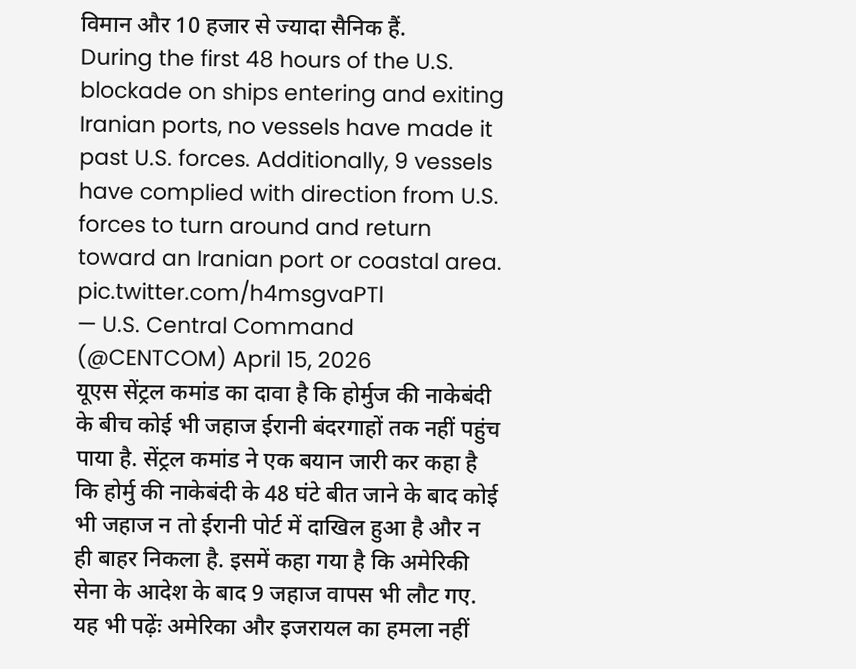विमान और 10 हजार से ज्यादा सैनिक हैं.
During the first 48 hours of the U.S. blockade on ships entering and exiting Iranian ports, no vessels have made it past U.S. forces. Additionally, 9 vessels have complied with direction from U.S. forces to turn around and return toward an Iranian port or coastal area. pic.twitter.com/h4msgvaPTl
— U.S. Central Command (@CENTCOM) April 15, 2026
यूएस सेंट्रल कमांड का दावा है कि होर्मुज की नाकेबंदी के बीच कोई भी जहाज ईरानी बंदरगाहों तक नहीं पहुंच पाया है. सेंट्रल कमांड ने एक बयान जारी कर कहा है कि होर्मु की नाकेबंदी के 48 घंटे बीत जाने के बाद कोई भी जहाज न तो ईरानी पोर्ट में दाखिल हुआ है और न ही बाहर निकला है. इसमें कहा गया है कि अमेरिकी सेना के आदेश के बाद 9 जहाज वापस भी लौट गए.
यह भी पढ़ेंः अमेरिका और इजरायल का हमला नहीं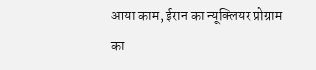आया काम, ईरान का न्यूक्लियर प्रोग्राम का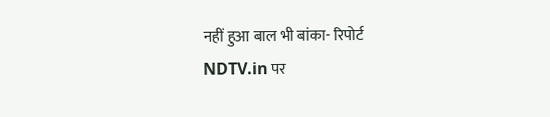नहीं हुआ बाल भी बांका- रिपोर्ट
NDTV.in पर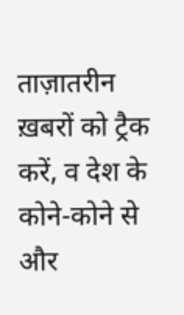ताज़ातरीन ख़बरों को ट्रैक करें, व देश के कोने-कोने से और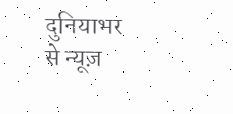दुनियाभर से न्यूज़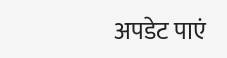अपडेट पाएं